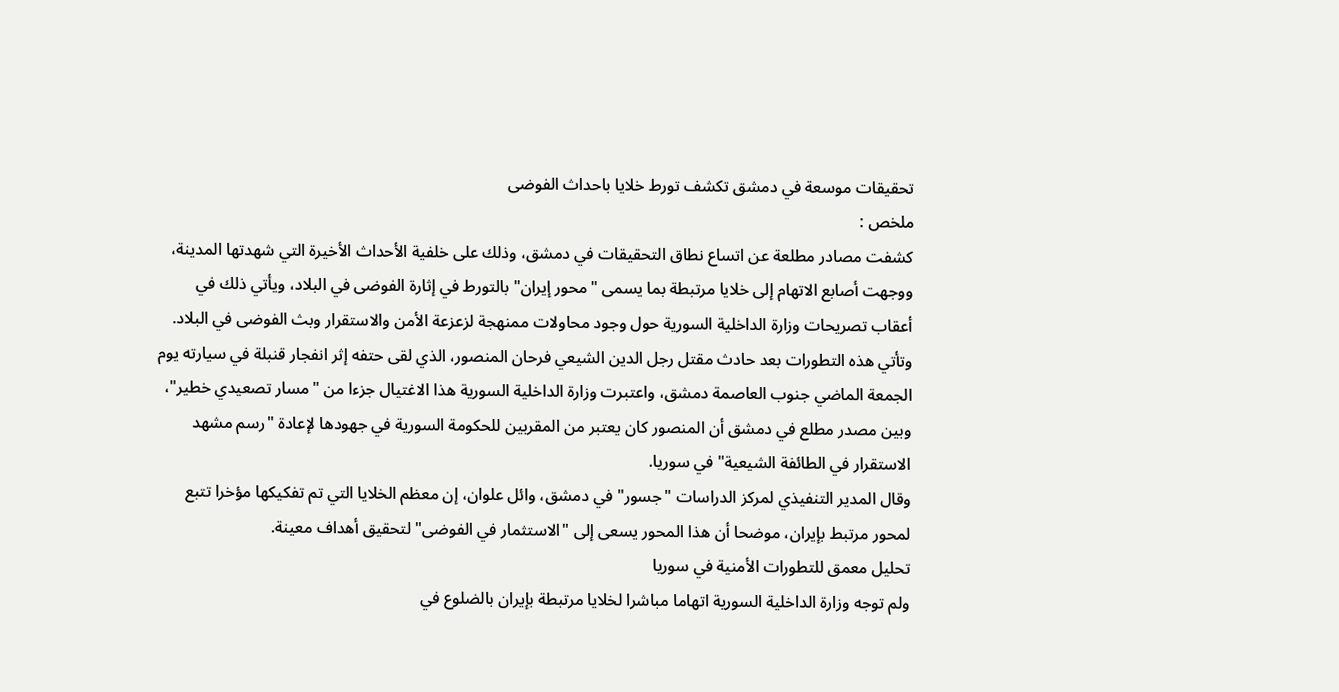تحقيقات موسعة في دمشق تكشف تورط خلايا باحداث الفوضى
ملخص :
كشفت مصادر مطلعة عن اتساع نطاق التحقيقات في دمشق، وذلك على خلفية الأحداث الأخيرة التي شهدتها المدينة، ووجهت أصابع الاتهام إلى خلايا مرتبطة بما يسمى "محور إيران" بالتورط في إثارة الفوضى في البلاد، ويأتي ذلك في أعقاب تصريحات وزارة الداخلية السورية حول وجود محاولات ممنهجة لزعزعة الأمن والاستقرار وبث الفوضى في البلاد.
وتأتي هذه التطورات بعد حادث مقتل رجل الدين الشيعي فرحان المنصور، الذي لقى حتفه إثر انفجار قنبلة في سيارته يوم الجمعة الماضي جنوب العاصمة دمشق، واعتبرت وزارة الداخلية السورية هذا الاغتيال جزءا من "مسار تصعيدي خطير"، وبين مصدر مطلع في دمشق أن المنصور كان يعتبر من المقربين للحكومة السورية في جهودها لإعادة "رسم مشهد الاستقرار في الطائفة الشيعية" في سوريا.
وقال المدير التنفيذي لمركز الدراسات "جسور" في دمشق، وائل علوان، إن معظم الخلايا التي تم تفكيكها مؤخرا تتبع لمحور مرتبط بإيران، موضحا أن هذا المحور يسعى إلى "الاستثمار في الفوضى" لتحقيق أهداف معينة.
تحليل معمق للتطورات الأمنية في سوريا
ولم توجه وزارة الداخلية السورية اتهاما مباشرا لخلايا مرتبطة بإيران بالضلوع في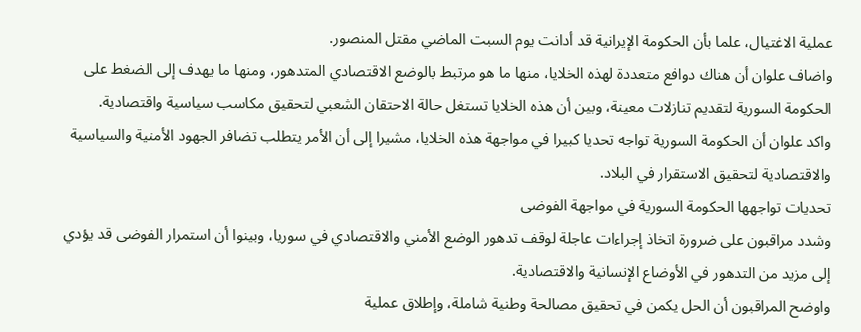عملية الاغتيال، علما بأن الحكومة الإيرانية قد أدانت يوم السبت الماضي مقتل المنصور.
واضاف علوان أن هناك دوافع متعددة لهذه الخلايا، منها ما هو مرتبط بالوضع الاقتصادي المتدهور، ومنها ما يهدف إلى الضغط على الحكومة السورية لتقديم تنازلات معينة، وبين أن هذه الخلايا تستغل حالة الاحتقان الشعبي لتحقيق مكاسب سياسية واقتصادية.
واكد علوان أن الحكومة السورية تواجه تحديا كبيرا في مواجهة هذه الخلايا، مشيرا إلى أن الأمر يتطلب تضافر الجهود الأمنية والسياسية والاقتصادية لتحقيق الاستقرار في البلاد.
تحديات تواجهها الحكومة السورية في مواجهة الفوضى
وشدد مراقبون على ضرورة اتخاذ إجراءات عاجلة لوقف تدهور الوضع الأمني والاقتصادي في سوريا، وبينوا أن استمرار الفوضى قد يؤدي إلى مزيد من التدهور في الأوضاع الإنسانية والاقتصادية.
واوضح المراقبون أن الحل يكمن في تحقيق مصالحة وطنية شاملة، وإطلاق عملية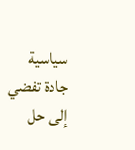سياسية جادة تفضي إلى حل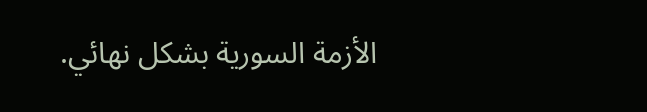الأزمة السورية بشكل نهائي.